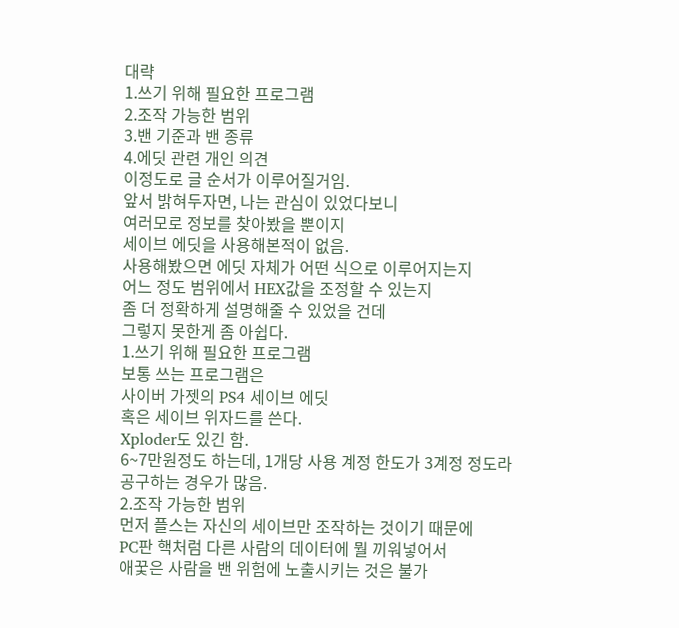대략
1.쓰기 위해 필요한 프로그램
2.조작 가능한 범위
3.밴 기준과 밴 종류
4.에딧 관련 개인 의견
이정도로 글 순서가 이루어질거임.
앞서 밝혀두자면, 나는 관심이 있었다보니
여러모로 정보를 찾아봤을 뿐이지
세이브 에딧을 사용해본적이 없음.
사용해봤으면 에딧 자체가 어떤 식으로 이루어지는지
어느 정도 범위에서 HEX값을 조정할 수 있는지
좀 더 정확하게 설명해줄 수 있었을 건데
그렇지 못한게 좀 아쉽다.
1.쓰기 위해 필요한 프로그램
보통 쓰는 프로그램은
사이버 가젯의 PS4 세이브 에딧
혹은 세이브 위자드를 쓴다.
Xploder도 있긴 함.
6~7만원정도 하는데, 1개당 사용 계정 한도가 3계정 정도라
공구하는 경우가 많음.
2.조작 가능한 범위
먼저 플스는 자신의 세이브만 조작하는 것이기 때문에
PC판 핵처럼 다른 사람의 데이터에 뭘 끼워넣어서
애꿏은 사람을 밴 위험에 노출시키는 것은 불가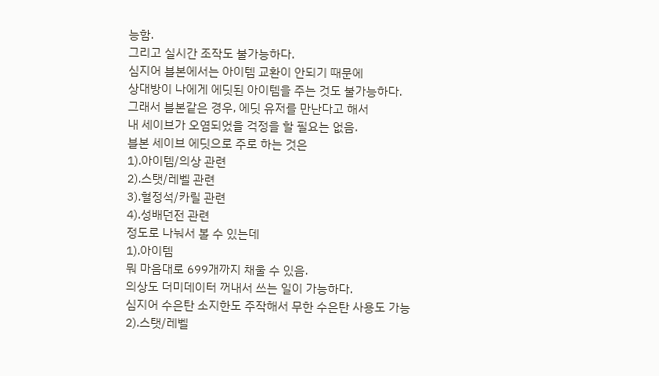능함.
그리고 실시간 조작도 불가능하다.
심지어 블본에서는 아이템 교환이 안되기 때문에
상대방이 나에게 에딧된 아이템을 주는 것도 불가능하다.
그래서 블본같은 경우, 에딧 유저를 만난다고 해서
내 세이브가 오염되었을 걱정을 할 필요는 없음.
블본 세이브 에딧으로 주로 하는 것은
1).아이템/의상 관련
2).스탯/레벨 관련
3).혈정석/카릴 관련
4).성배던전 관련
정도로 나눠서 볼 수 있는데
1).아이템
뭐 마음대로 699개까지 채울 수 있음.
의상도 더미데이터 꺼내서 쓰는 일이 가능하다.
심지어 수은탄 소지한도 주작해서 무한 수은탄 사용도 가능
2).스탯/레벨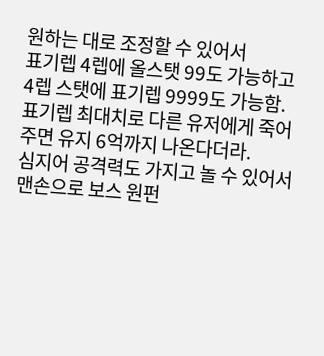원하는 대로 조정할 수 있어서
표기렙 4렙에 올스탯 99도 가능하고
4렙 스탯에 표기렙 9999도 가능함.
표기렙 최대치로 다른 유저에게 죽어주면 유지 6억까지 나온다더라.
심지어 공격력도 가지고 놀 수 있어서
맨손으로 보스 원펀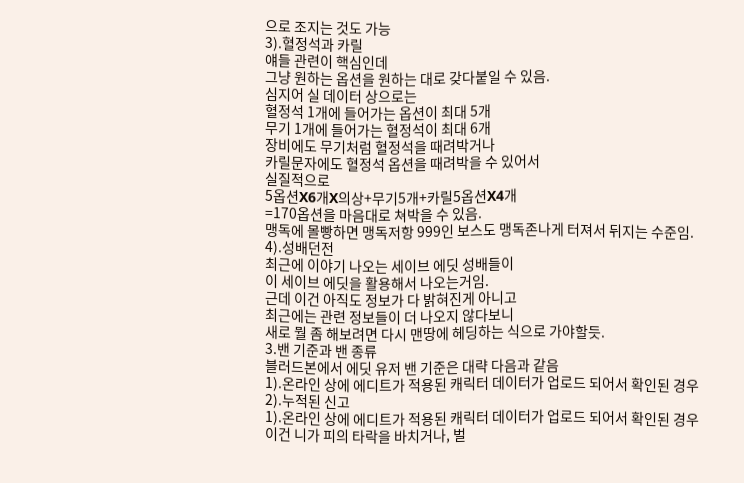으로 조지는 것도 가능
3).혈정석과 카릴
얘들 관련이 핵심인데
그냥 원하는 옵션을 원하는 대로 갖다붙일 수 있음.
심지어 실 데이터 상으로는
혈정석 1개에 들어가는 옵션이 최대 5개
무기 1개에 들어가는 혈정석이 최대 6개
장비에도 무기처럼 혈정석을 때려박거나
카릴문자에도 혈정석 옵션을 때려박을 수 있어서
실질적으로
5옵션X6개X의상+무기5개+카릴5옵션X4개
=170옵션을 마음대로 쳐박을 수 있음.
맹독에 몰빵하면 맹독저항 999인 보스도 맹독존나게 터져서 뒤지는 수준임.
4).성배던전
최근에 이야기 나오는 세이브 에딧 성배들이
이 세이브 에딧을 활용해서 나오는거임.
근데 이건 아직도 정보가 다 밝혀진게 아니고
최근에는 관련 정보들이 더 나오지 않다보니
새로 뭘 좀 해보려면 다시 맨땅에 헤딩하는 식으로 가야할듯.
3.밴 기준과 밴 종류
블러드본에서 에딧 유저 밴 기준은 대략 다음과 같음
1).온라인 상에 에디트가 적용된 캐릭터 데이터가 업로드 되어서 확인된 경우
2).누적된 신고
1).온라인 상에 에디트가 적용된 캐릭터 데이터가 업로드 되어서 확인된 경우
이건 니가 피의 타락을 바치거나, 벌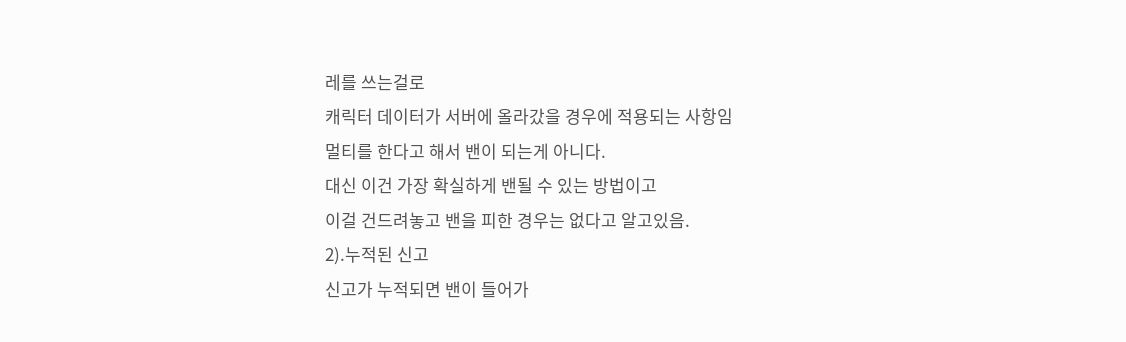레를 쓰는걸로
캐릭터 데이터가 서버에 올라갔을 경우에 적용되는 사항임
멀티를 한다고 해서 밴이 되는게 아니다.
대신 이건 가장 확실하게 밴될 수 있는 방법이고
이걸 건드려놓고 밴을 피한 경우는 없다고 알고있음.
2).누적된 신고
신고가 누적되면 밴이 들어가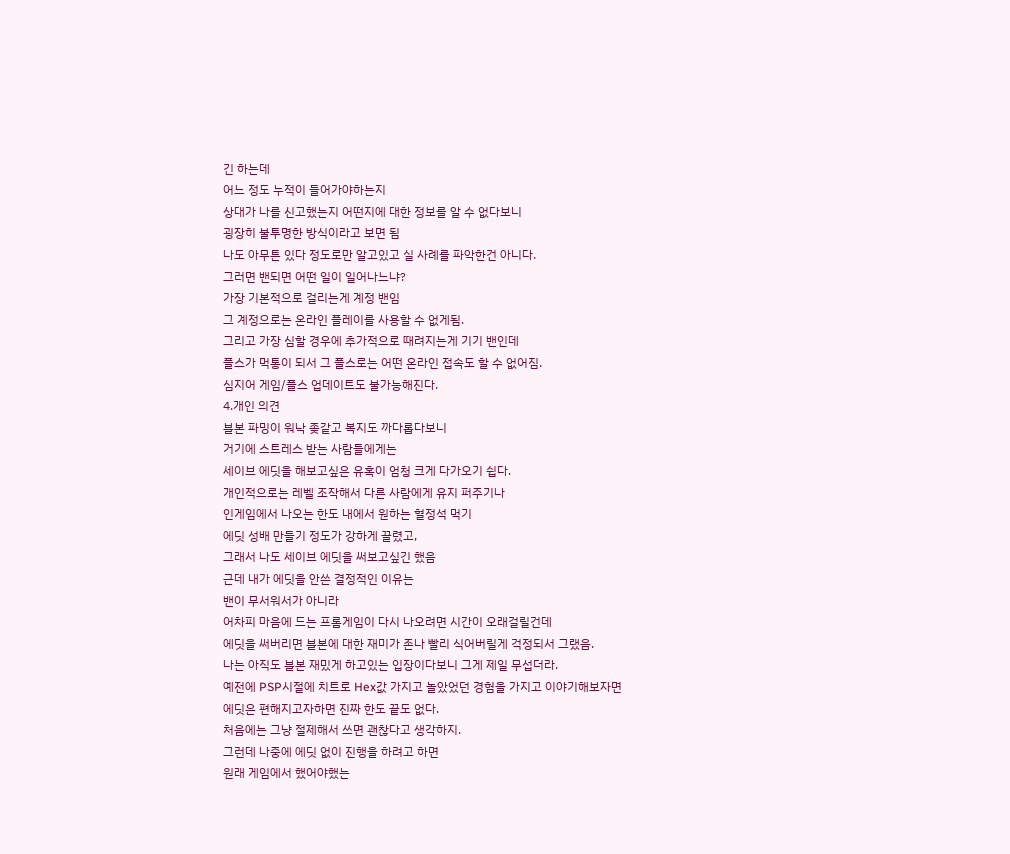긴 하는데
어느 정도 누적이 들어가야하는지
상대가 나를 신고했는지 어떤지에 대한 정보를 알 수 없다보니
굉장히 불투명한 방식이라고 보면 됨
나도 아무튼 있다 정도로만 알고있고 실 사례를 파악한건 아니다.
그러면 밴되면 어떤 일이 일어나느냐?
가장 기본적으로 걸리는게 계정 밴임
그 계정으로는 온라인 플레이를 사용할 수 없게됨.
그리고 가장 심할 경우에 추가적으로 때려지는게 기기 밴인데
플스가 먹통이 되서 그 플스로는 어떤 온라인 접속도 할 수 없어짐.
심지어 게임/플스 업데이트도 불가능해진다.
4.개인 의견
블본 파밍이 워낙 좆같고 복지도 까다롭다보니
거기에 스트레스 받는 사람들에게는
세이브 에딧을 해보고싶은 유혹이 엄청 크게 다가오기 쉽다.
개인적으로는 레벨 조작해서 다른 사람에게 유지 퍼주기나
인게임에서 나오는 한도 내에서 원하는 혈정석 먹기
에딧 성배 만들기 정도가 강하게 끌렸고,
그래서 나도 세이브 에딧을 써보고싶긴 했음
근데 내가 에딧을 안쓴 결정적인 이유는
밴이 무서워서가 아니라
어차피 마음에 드는 프롬게임이 다시 나오려면 시간이 오래걸릴건데
에딧을 써버리면 블본에 대한 재미가 존나 빨리 식어버릴게 걱정되서 그랬음.
나는 아직도 블본 재밌게 하고있는 입장이다보니 그게 제일 무섭더라.
예전에 PSP시절에 치트로 Hex값 가지고 놀았었던 경험을 가지고 이야기해보자면
에딧은 편해지고자하면 진짜 한도 끝도 없다.
처음에는 그냥 절제해서 쓰면 괜찮다고 생각하지.
그런데 나중에 에딧 없이 진행을 하려고 하면
원래 게임에서 했어야했는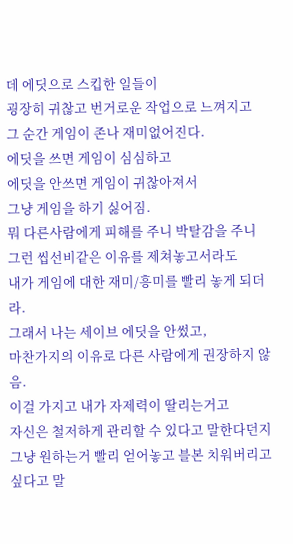데 에딧으로 스킵한 일들이
굉장히 귀찮고 번거로운 작업으로 느껴지고
그 순간 게임이 존나 재미없어진다.
에딧을 쓰면 게임이 심심하고
에딧을 안쓰면 게임이 귀찮아져서
그냥 게임을 하기 싫어짐.
뭐 다른사람에게 피해를 주니 박탈감을 주니
그런 씹선비같은 이유를 제쳐놓고서라도
내가 게임에 대한 재미/흥미를 빨리 놓게 되더라.
그래서 나는 세이브 에딧을 안썼고,
마찬가지의 이유로 다른 사람에게 권장하지 않음.
이걸 가지고 내가 자제력이 딸리는거고
자신은 철저하게 관리할 수 있다고 말한다던지
그냥 원하는거 빨리 얻어놓고 블본 치워버리고 싶다고 말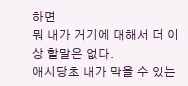하면
뭐 내가 거기에 대해서 더 이상 할말은 없다.
애시당초 내가 막을 수 있는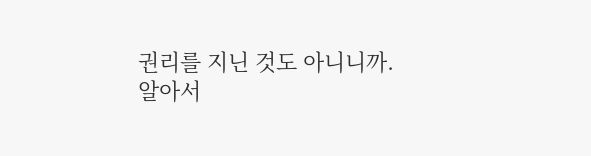권리를 지닌 것도 아니니까.
알아서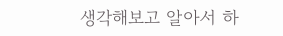생각해보고 알아서 하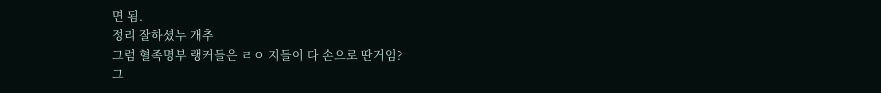면 됨.
정리 잘하셨누 개추
그럼 혈족명부 랭커들은 ㄹㅇ 지들이 다 손으로 딴거임?
그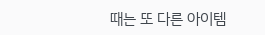때는 또 다른 아이템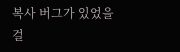복사 버그가 있었을걸